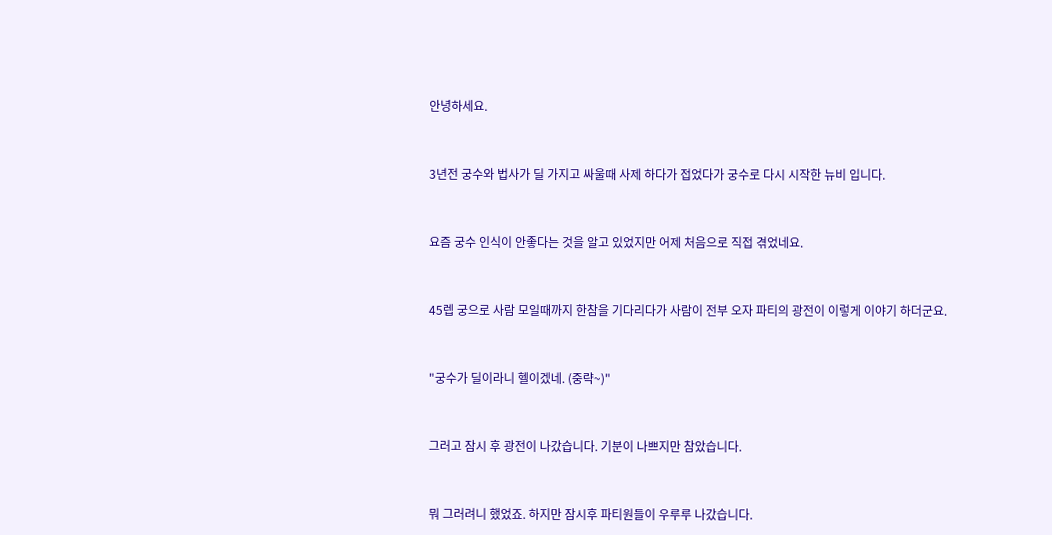안녕하세요.



3년전 궁수와 법사가 딜 가지고 싸울때 사제 하다가 접었다가 궁수로 다시 시작한 뉴비 입니다.



요즘 궁수 인식이 안좋다는 것을 알고 있었지만 어제 처음으로 직접 겪었네요.



45렙 궁으로 사람 모일때까지 한참을 기다리다가 사람이 전부 오자 파티의 광전이 이렇게 이야기 하더군요.



"궁수가 딜이라니 헬이겠네. (중략~)"



그러고 잠시 후 광전이 나갔습니다. 기분이 나쁘지만 참았습니다.



뭐 그러려니 했었죠. 하지만 잠시후 파티원들이 우루루 나갔습니다.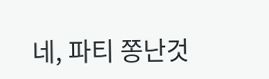네, 파티 쫑난것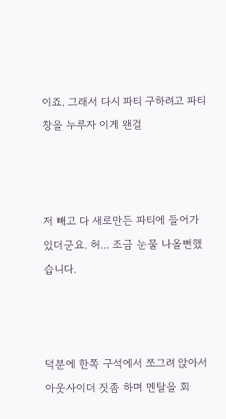이죠. 그래서 다시 파티 구하려고 파티창을 누루자 이게 왠걸



저 빼고 다 새로만든 파티에 들어가 있더군요. 허... 조금 눈물 나올뻔했습니다.



덕분에 한쪽 구석에서 쪼그려 앉아서 아웃사이더 짓좀 하며 멘탈을 회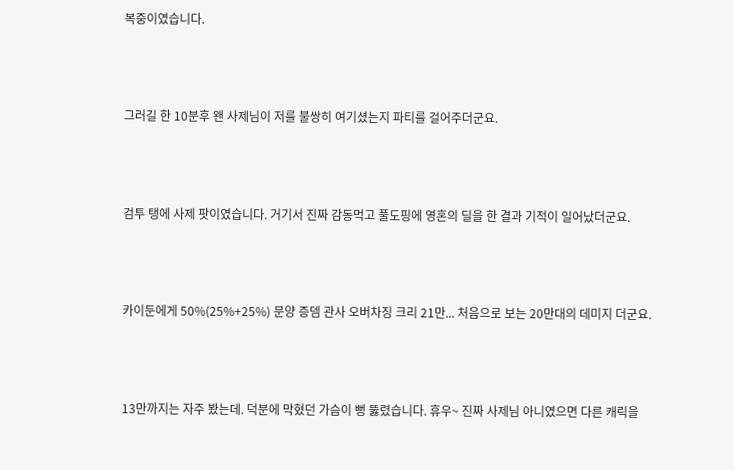복중이였습니다.



그러길 한 10분후 왠 사제님이 저를 불쌍히 여기셨는지 파티를 걸어주더군요.



검투 탱에 사제 팟이였습니다. 거기서 진짜 감동먹고 풀도핑에 영혼의 딜을 한 결과 기적이 일어났더군요.



카이둔에게 50%(25%+25%) 문양 증뎀 관사 오버차징 크리 21만... 처음으로 보는 20만대의 데미지 더군요.



13만까지는 자주 봤는데. 덕분에 막혔던 가슴이 뻥 뚫렸습니다. 휴우~ 진짜 사제님 아니였으면 다른 캐릭을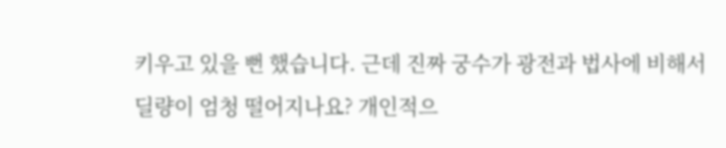키우고 있을 뻔 했습니다. 근데 진짜 궁수가 광전과 법사에 비해서 딜량이 엄청 떨어지나요? 개인적으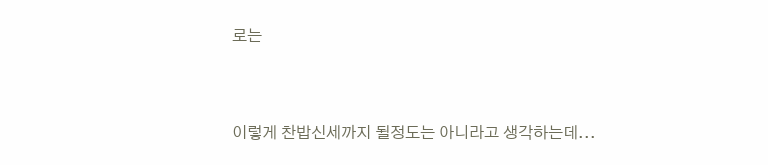로는



이렇게 찬밥신세까지 될정도는 아니라고 생각하는데...